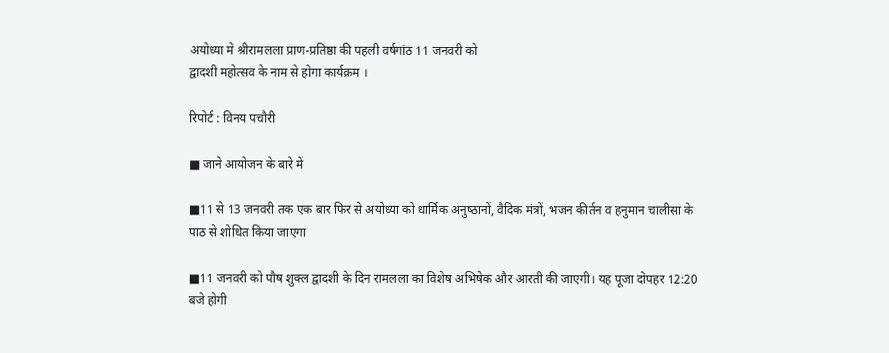अयोध्या मे श्रीरामलला प्राण-प्रतिष्ठा की पहली वर्षगांठ 11 जनवरी को
द्वादशी महोत्सव के नाम से होगा कार्यक्रम ।

रिपोर्ट : विनय पचौरी

■ जाने आयोजन के बारे में

■11 से 13 जनवरी तक एक बार फिर से अयोध्‍या को धार्मिक अनुष्‍ठानों, वैदिक मंत्रों, भजन कीर्तन व हनुमान चालीसा के पाठ से शोधित किया जाएगा

■11 जनवरी को पौष शुक्ल द्वादशी के दिन रामलला का विशेष अभिषेक और आरती की जाएगी। यह पूजा दोपहर 12:20 बजे होगी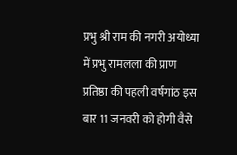प्रभु श्री राम की नगरी अयोध्या में प्रभु रामलला की प्राण प्रतिष्ठा की पहली वर्षगांठ इस बार 11 जनवरी को होगी वैसे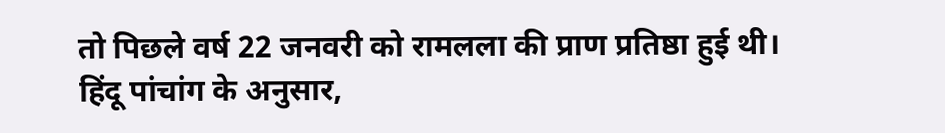तो पिछले वर्ष 22 जनवरी को रामलला की प्राण प्रतिष्ठा हुई थी।
हिंदू पांचांग के अनुसार,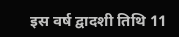इस वर्ष द्वादशी तिथि 11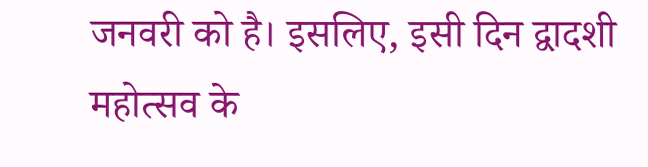जनवरी को है। इसलिए, इसी दिन द्वादशी महोत्सव के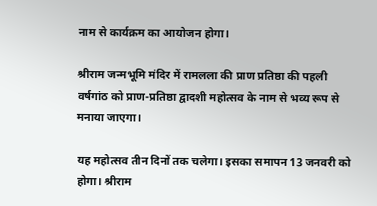नाम से कार्यक्रम का आयोजन होगा।

श्रीराम जन्मभूमि मंदिर में रामलला की प्राण प्रतिष्ठा की पहली वर्षगांठ को प्राण-प्रतिष्ठा द्वादशी महोत्सव के नाम से भव्य रूप से मनाया जाएगा।

यह महोत्सव तीन दिनों तक चलेगा। इसका समापन 13 जनवरी को होगा। श्रीराम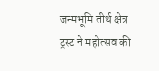जन्‍मभूमि तीर्थ क्षेत्र ट्रस्‍ट ने महोत्सव की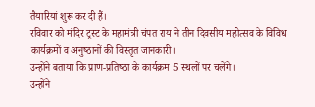तैयारियां शुरू कर दी हैं।
रविवार को मंदिर ट्रस्‍ट के महामंत्री चंपत राय ने तीन दिवसीय महोत्‍सव के विविध कार्यक्रमों व अनुष्‍ठानों की विस्‍तृत जानकारी।
उन्होंने बताया कि प्राण-प्रतिष्‍ठा के कार्यक्रम 5 स्थलों पर चलेंगे।
उन्होंने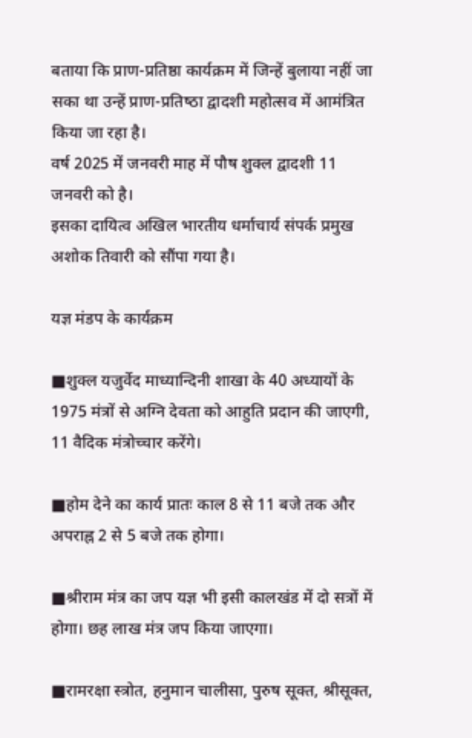बताया कि प्राण-प्रतिष्ठा कार्यक्रम में जिन्हें बुलाया नहीं जा सका था उन्हें प्राण-प्रतिष्‍ठा द्वादशी महोत्‍सव में आमंत्रित किया जा रहा है।
वर्ष 2025 में जनवरी माह में पौष शुक्ल द्वादशी 11 जनवरी को है।
इसका दायित्व अखिल भारतीय धर्माचार्य संपर्क प्रमुख अशोक तिवारी को सौंपा गया है।

यज्ञ मंडप के कार्यक्रम

■शुक्ल यजुर्वेद माध्यान्दिनी शाखा के 40 अध्यायों के 1975 मंत्रों से अग्नि देवता को आहुति प्रदान की जाएगी, 11 वैदिक मंत्रोच्चार करेंगे।

■होम देने का कार्य प्रातः काल 8 से 11 बजे तक और अपराह्न 2 से 5 बजे तक होगा।

■श्रीराम मंत्र का जप यज्ञ भी इसी कालखंड में दो सत्रों में होगा। छह लाख मंत्र जप किया जाएगा।

■रामरक्षा स्त्रोत, हनुमान चालीसा, पुरुष सूक्त, श्रीसूक्त,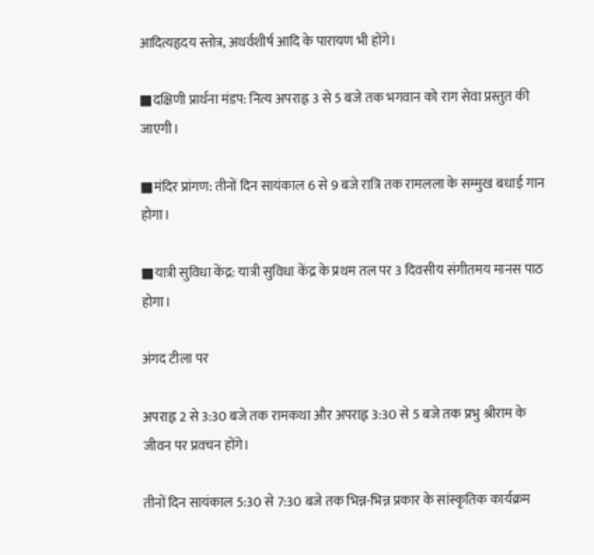आदित्यहृदय स्तोत्र, अथर्वशीर्ष आदि के पारायण भी होंगे।

■दक्षिणी प्रार्थना मंडप: नित्य अपराह्न 3 से 5 बजे तक भगवान को राग सेवा प्रस्तुत की जाएगी।

■मंदिर प्रांगण: तीनों दिन सायंकाल 6 से 9 बजे रात्रि तक रामलला के सम्मुख बधाई गान होगा।

■यात्री सुविधा केंद्र: यात्री सुविधा केंद्र के प्रथम तल पर 3 दिवसीय संगीतमय मानस पाठ होगा।

अंगद टीला पर

अपराह्न 2 से 3:30 बजे तक रामकथा और अपराह्न 3:30 से 5 बजे तक प्रभु श्रीराम के जीवन पर प्रवचन होंगे।

तीनों दिन सायंकाल 5:30 से 7:30 बजे तक भिन्न-भिन्न प्रकार के सांस्कृतिक कार्यक्रम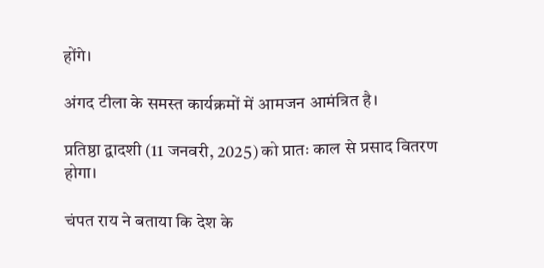होंगे।

अंगद टीला के समस्त कार्यक्रमों में आमजन आमंत्रित है।

प्रतिष्ठा द्वादशी (11 जनवरी, 2025) को प्रातः काल से प्रसाद वितरण होगा।

चंपत राय ने बताया कि देश के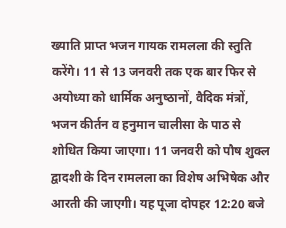ख्याति प्राप्त भजन गायक रामलला की स्तुति करेंगे। 11 से 13 जनवरी तक एक बार फिर से अयोध्‍या को धार्मिक अनुष्‍ठानों, वैदिक मंत्रों, भजन कीर्तन व हनुमान चालीसा के पाठ से शोधित किया जाएगा। 11 जनवरी को पौष शुक्ल द्वादशी के दिन रामलला का विशेष अभिषेक और आरती की जाएगी। यह पूजा दोपहर 12:20 बजे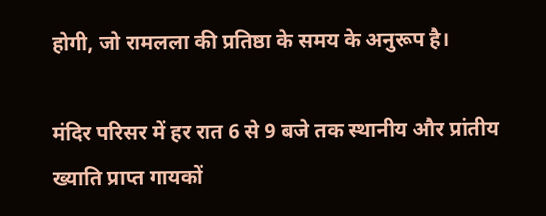होगी, जो रामलला की प्रतिष्ठा के समय के अनुरूप है।

मंदिर परिसर में हर रात 6 से 9 बजे तक स्थानीय और प्रांतीय ख्याति प्राप्त गायकों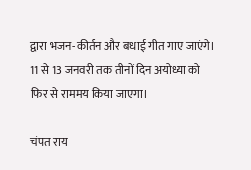द्वारा भजन-कीर्तन और बधाई गीत गाए जाएंगे। 11 से 13 जनवरी तक तीनों दिन अयोध्या को फिर से राममय किया जाएगा।

चंपत राय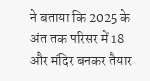ने बताया कि 2025 के अंत तक परिसर में 18 और मंदिर बनकर तैयार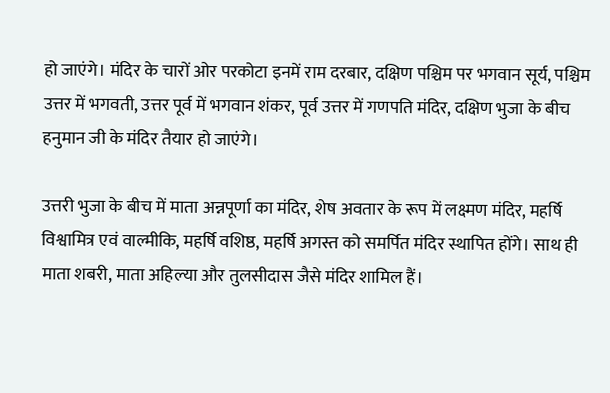हो जाएंगे। मंदिर के चारों ओर परकोटा इनमें राम दरबार, दक्षिण पश्चिम पर भगवान सूर्य, पश्चिम उत्तर में भगवती, उत्तर पूर्व में भगवान शंकर, पूर्व उत्तर में गणपति मंदिर, दक्षिण भुजा के बीच हनुमान जी के मंदिर तैयार हो जाएंगे।

उत्तरी भुजा के बीच में माता अन्नपूर्णा का मंदिर, शेष अवतार के रूप में लक्ष्मण मंदिर, महर्षि विश्वामित्र एवं वाल्मीकि, महर्षि वशिष्ठ, महर्षि अगस्त को समर्पित मंदिर स्थापित होंगे। साथ ही माता शबरी, माता अहिल्या और तुलसीदास जैसे मंदिर शामिल हैं।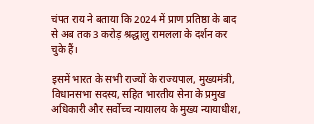चंपत राय ने बताया कि 2024 में प्राण प्रतिष्ठा के बाद से अब तक 3 करोड़ श्रद्धालु रामलला के दर्शन कर चुके हैं।

इसमें भारत के सभी राज्यों के राज्यपाल, मुख्यमंत्री, विधानसभा सदस्य, सहित भारतीय सेना के प्रमुख अधिकारी और सर्वोच्च न्यायालय के मुख्य न्यायाधीश,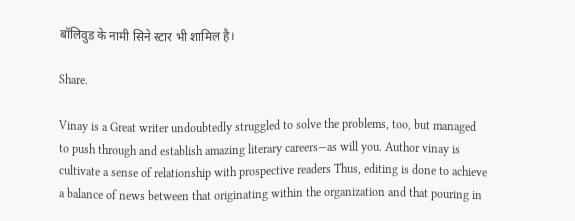बॉलिवुड के नामी सिने स्टार भी शामिल है।

Share.

Vinay is a Great writer undoubtedly struggled to solve the problems, too, but managed to push through and establish amazing literary careers—as will you. Author vinay is cultivate a sense of relationship with prospective readers Thus, editing is done to achieve a balance of news between that originating within the organization and that pouring in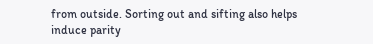from outside. Sorting out and sifting also helps induce parity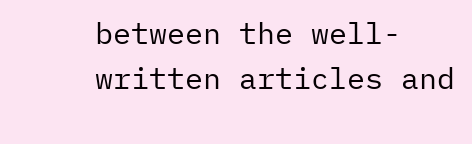between the well-written articles and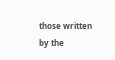those written by the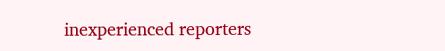inexperienced reporters